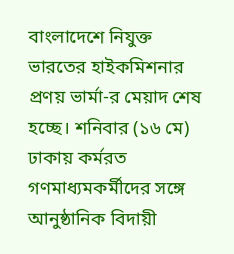বাংলাদেশে নিযুক্ত ভারতের হাইকমিশনার প্রণয় ভার্মা-র মেয়াদ শেষ হচ্ছে। শনিবার (১৬ মে) ঢাকায় কর্মরত গণমাধ্যমকর্মীদের সঙ্গে আনুষ্ঠানিক বিদায়ী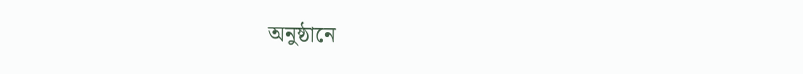অনুষ্ঠানে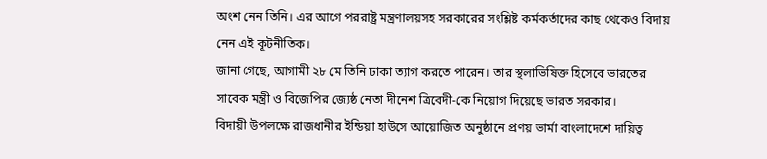অংশ নেন তিনি। এর আগে পররাষ্ট্র মন্ত্রণালয়সহ সরকারের সংশ্লিষ্ট কর্মকর্তাদের কাছ থেকেও বিদায় নেন এই কূটনীতিক।
জানা গেছে, আগামী ২৮ মে তিনি ঢাকা ত্যাগ করতে পারেন। তার স্থলাভিষিক্ত হিসেবে ভারতের সাবেক মন্ত্রী ও বিজেপির জ্যেষ্ঠ নেতা দীনেশ ত্রিবেদী-কে নিয়োগ দিয়েছে ভারত সরকার।
বিদায়ী উপলক্ষে রাজধানীর ইন্ডিয়া হাউসে আয়োজিত অনুষ্ঠানে প্রণয় ভার্মা বাংলাদেশে দায়িত্ব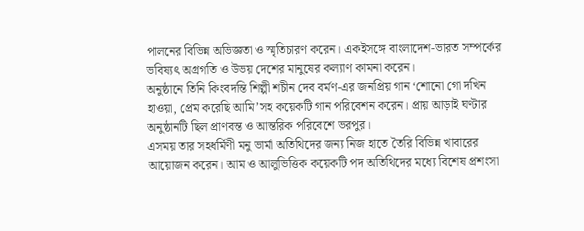পালনের বিভিন্ন অভিজ্ঞতা ও স্মৃতিচারণ করেন। একইসঙ্গে বাংলাদেশ-ভারত সম্পর্কের ভবিষ্যৎ অগ্রগতি ও উভয় দেশের মানুষের কল্যাণ কামনা করেন।
অনুষ্ঠানে তিনি কিংবদন্তি শিল্পী শচীন দেব বর্মণ-এর জনপ্রিয় গান ‘শোনো গো দখিন হাওয়া, প্রেম করেছি আমি’সহ কয়েকটি গান পরিবেশন করেন। প্রায় আড়াই ঘণ্টার অনুষ্ঠানটি ছিল প্রাণবন্ত ও আন্তরিক পরিবেশে ভরপুর।
এসময় তার সহধর্মিণী মনু ভার্মা অতিথিদের জন্য নিজ হাতে তৈরি বিভিন্ন খাবারের আয়োজন করেন। আম ও আলুভিত্তিক কয়েকটি পদ অতিথিদের মধ্যে বিশেষ প্রশংসা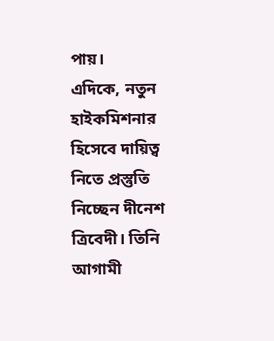পায়।
এদিকে, নতুন হাইকমিশনার হিসেবে দায়িত্ব নিতে প্রস্তুতি নিচ্ছেন দীনেশ ত্রিবেদী। তিনি আগামী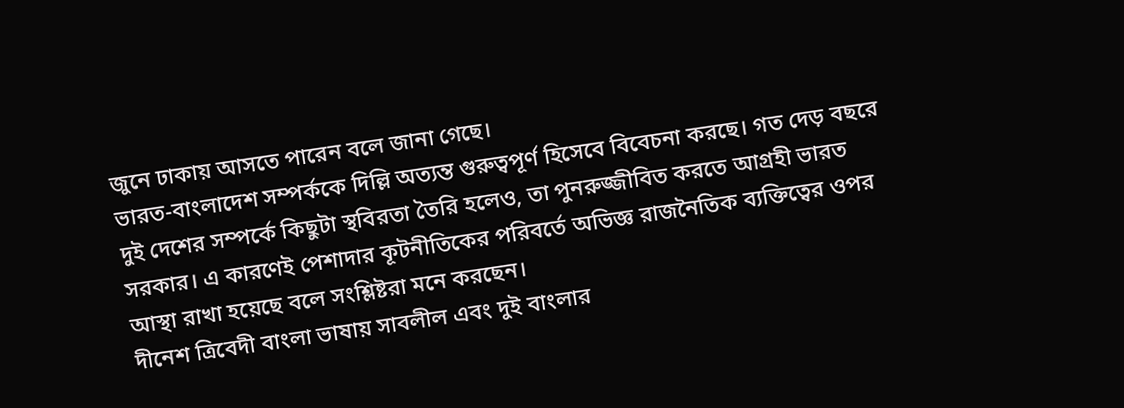জুনে ঢাকায় আসতে পারেন বলে জানা গেছে।
ভারত-বাংলাদেশ সম্পর্ককে দিল্লি অত্যন্ত গুরুত্বপূর্ণ হিসেবে বিবেচনা করছে। গত দেড় বছরে দুই দেশের সম্পর্কে কিছুটা স্থবিরতা তৈরি হলেও, তা পুনরুজ্জীবিত করতে আগ্রহী ভারত সরকার। এ কারণেই পেশাদার কূটনীতিকের পরিবর্তে অভিজ্ঞ রাজনৈতিক ব্যক্তিত্বের ওপর আস্থা রাখা হয়েছে বলে সংশ্লিষ্টরা মনে করছেন।
দীনেশ ত্রিবেদী বাংলা ভাষায় সাবলীল এবং দুই বাংলার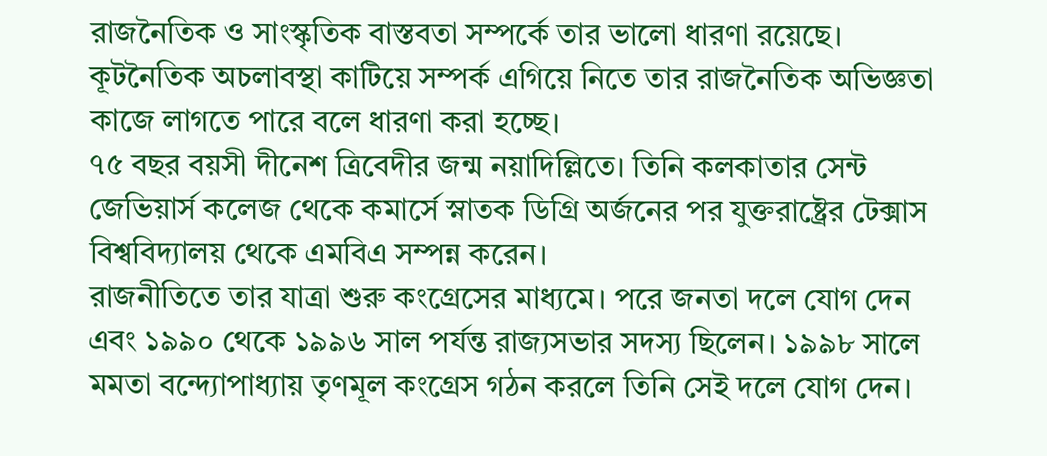রাজনৈতিক ও সাংস্কৃতিক বাস্তবতা সম্পর্কে তার ভালো ধারণা রয়েছে। কূটনৈতিক অচলাবস্থা কাটিয়ে সম্পর্ক এগিয়ে নিতে তার রাজনৈতিক অভিজ্ঞতা কাজে লাগতে পারে বলে ধারণা করা হচ্ছে।
৭৫ বছর বয়সী দীনেশ ত্রিবেদীর জন্ম নয়াদিল্লিতে। তিনি কলকাতার সেন্ট জেভিয়ার্স কলেজ থেকে কমার্সে স্নাতক ডিগ্রি অর্জনের পর যুক্তরাষ্ট্রের টেক্সাস বিশ্ববিদ্যালয় থেকে এমবিএ সম্পন্ন করেন।
রাজনীতিতে তার যাত্রা শুরু কংগ্রেসের মাধ্যমে। পরে জনতা দলে যোগ দেন এবং ১৯৯০ থেকে ১৯৯৬ সাল পর্যন্ত রাজ্যসভার সদস্য ছিলেন। ১৯৯৮ সালে মমতা বন্দ্যোপাধ্যায় তৃণমূল কংগ্রেস গঠন করলে তিনি সেই দলে যোগ দেন।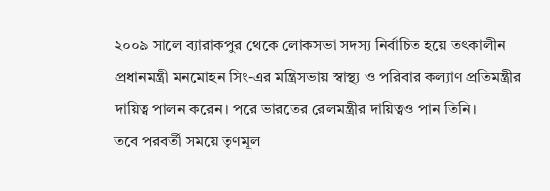২০০৯ সালে ব্যারাকপুর থেকে লোকসভা সদস্য নির্বাচিত হয়ে তৎকালীন প্রধানমন্ত্রী মনমোহন সিং-এর মন্ত্রিসভায় স্বাস্থ্য ও পরিবার কল্যাণ প্রতিমন্ত্রীর দায়িত্ব পালন করেন। পরে ভারতের রেলমন্ত্রীর দায়িত্বও পান তিনি।
তবে পরবর্তী সময়ে তৃণমূল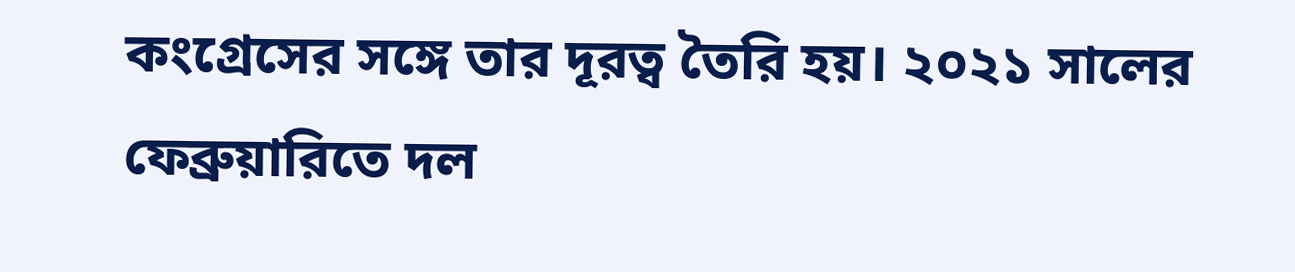কংগ্রেসের সঙ্গে তার দূরত্ব তৈরি হয়। ২০২১ সালের ফেব্রুয়ারিতে দল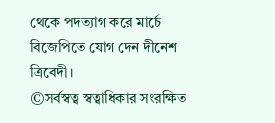থেকে পদত্যাগ করে মার্চে বিজেপিতে যোগ দেন দীনেশ ত্রিবেদী।
©সর্বস্বত্ব স্বত্বাধিকার সংরক্ষিত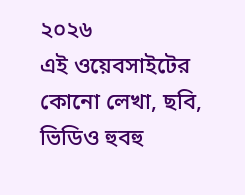২০২৬
এই ওয়েবসাইটের কোনো লেখা, ছবি, ভিডিও হুবহু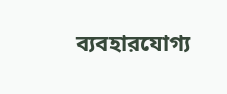ব্যবহারযোগ্য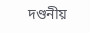দণ্ডনীয়